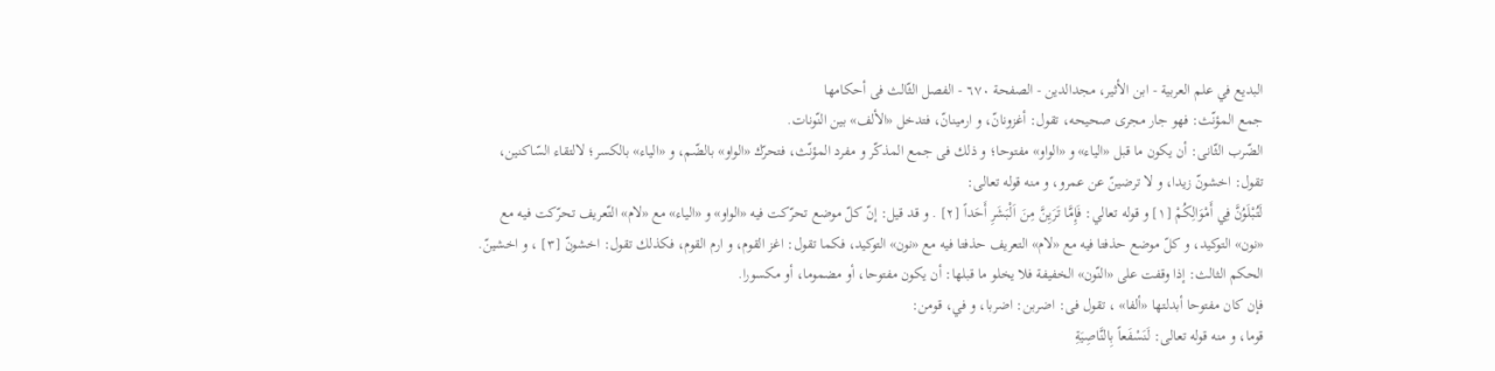البديع في علم العربية - ابن الأثير، مجدالدين - الصفحة ٦٧٠ - الفصل الثّالث فى أحكامها
جمع المؤنّث: فهو جار مجرى صحيحه، تقول: أغزونانّ، و ارمينانّ، فتدخل «الألف» بين النّونات.
الضّرب الثّانى: أن يكون ما قبل «الياء» و «الواو» مفتوحا؛ و ذلك فى جمع المذكّر و مفرد المؤنّث، فتحرّك «الواو» بالضّم، و «الياء» بالكسر؛ لالتقاء السّاكنين، تقول: اخشونّ زيدا، و لا ترضينّ عن عمرو، و منه قوله تعالى:
لَتُبْلَوُنَّ فِي أَمْوَالِكُمْ [١] و قوله تعالي: فَإِمَّا تَرَيِنَّ مِنَ اَلْبَشَرِ أَحَداً [٢] . و قد قيل: إنّ كلّ موضع تحرّكت فيه «الواو» و «الياء» مع «لام» التّعريف تحرّكت فيه مع «نون» التوكيد، و كلّ موضع حذفتا فيه مع «لام» التعريف حذفتا فيه مع «نون» التوكيد، فكما تقول: اغز القوم، و ارم القوم، فكذلك تقول: اخشونّ [٣] ، و اخشينّ.
الحكم الثالث: إذا وقفت على «النّون» الخفيفة فلا يخلو ما قبلها: أن يكون مفتوحا، أو مضموما، أو مكسورا.
فإن كان مفتوحا أبدلتها «ألفا» ، تقول فى: اضربن: اضربا، و في، قومن:
قوما، و منه قوله تعالى: لَنَسْفَعاً بِالنَّاصِيَةِ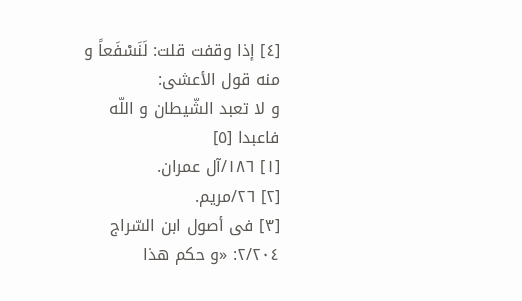[٤] إذا وقفت قلت: لَنَسْفَعاً و منه قول الأعشى:
و لا تعبد الشّيطان و اللّه فاعبدا [٥]
[١] ١٨٦/آل عمران.
[٢] ٢٦/مريم.
[٣] فى أصول ابن السّراج ٢/٢٠٤: «و حكم هذا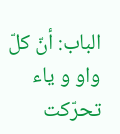الباب: أنّ كلّ واو و ياء تحرّكت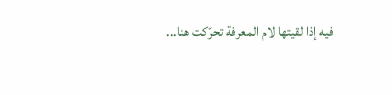فيه إذا لقيتها لام المعرفة تحرّكت هنا...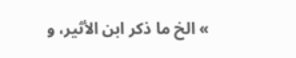» الخ ما ذكر ابن الأثير، و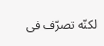لكنّه تصرّف فى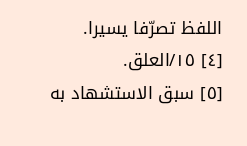اللفظ تصرّفا يسيرا.
[٤] ١٥/العلق.
[٥] سبق الاستشهاد به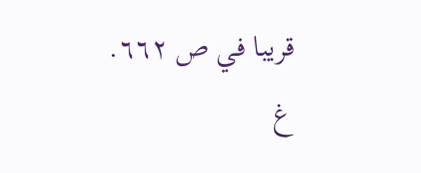قريبا في ص ٦٦٢.
غ